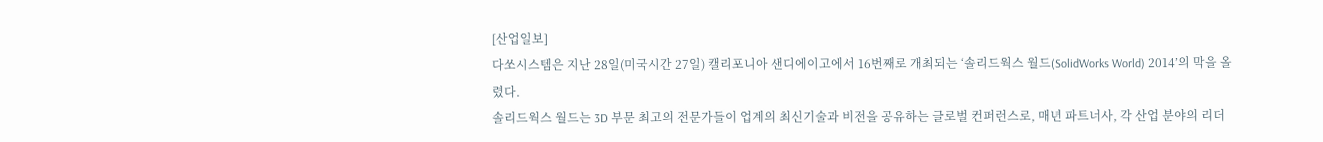[산업일보]
다쏘시스템은 지난 28일(미국시간 27일) 캘리포니아 샌디에이고에서 16번째로 개최되는 ‘솔리드웍스 월드(SolidWorks World) 2014’의 막을 올렸다.
솔리드웍스 월드는 3D 부문 최고의 전문가들이 업계의 최신기술과 비전을 공유하는 글로벌 컨퍼런스로, 매년 파트너사, 각 산업 분야의 리더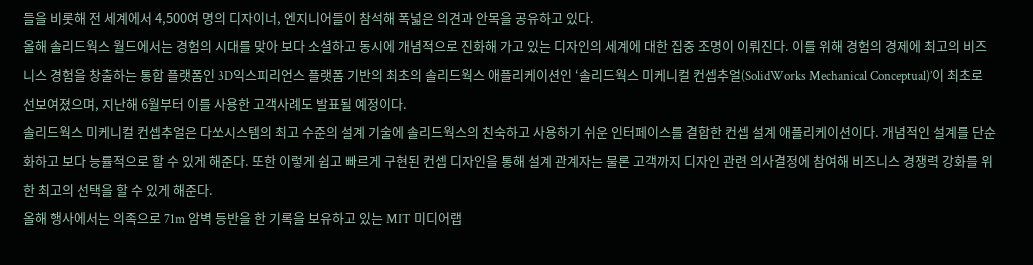들을 비롯해 전 세계에서 4,500여 명의 디자이너, 엔지니어들이 참석해 폭넓은 의견과 안목을 공유하고 있다.
올해 솔리드웍스 월드에서는 경험의 시대를 맞아 보다 소셜하고 동시에 개념적으로 진화해 가고 있는 디자인의 세계에 대한 집중 조명이 이뤄진다. 이를 위해 경험의 경제에 최고의 비즈니스 경험을 창출하는 통합 플랫폼인 3D익스피리언스 플랫폼 기반의 최초의 솔리드웍스 애플리케이션인 ‘솔리드웍스 미케니컬 컨셉추얼(SolidWorks Mechanical Conceptual)’이 최초로 선보여졌으며, 지난해 6월부터 이를 사용한 고객사례도 발표될 예정이다.
솔리드웍스 미케니컬 컨셉추얼은 다쏘시스템의 최고 수준의 설계 기술에 솔리드웍스의 친숙하고 사용하기 쉬운 인터페이스를 결합한 컨셉 설계 애플리케이션이다. 개념적인 설계를 단순화하고 보다 능률적으로 할 수 있게 해준다. 또한 이렇게 쉽고 빠르게 구현된 컨셉 디자인을 통해 설계 관계자는 물론 고객까지 디자인 관련 의사결정에 참여해 비즈니스 경쟁력 강화를 위한 최고의 선택을 할 수 있게 해준다.
올해 행사에서는 의족으로 71m 암벽 등반을 한 기록을 보유하고 있는 MIT 미디어랩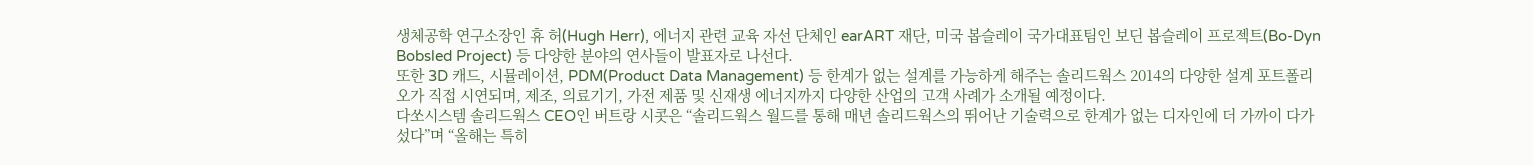생체공학 연구소장인 휴 허(Hugh Herr), 에너지 관련 교육 자선 단체인 earART 재단, 미국 봅슬레이 국가대표팀인 보딘 봅슬레이 프로젝트(Bo-Dyn Bobsled Project) 등 다양한 분야의 연사들이 발표자로 나선다.
또한 3D 캐드, 시뮬레이션, PDM(Product Data Management) 등 한계가 없는 설계를 가능하게 해주는 솔리드웍스 2014의 다양한 설계 포트폴리오가 직접 시연되며, 제조, 의료기기, 가전 제품 및 신재생 에너지까지 다양한 산업의 고객 사례가 소개될 예정이다.
다쏘시스템 솔리드웍스 CEO인 버트랑 시콧은 “솔리드웍스 월드를 통해 매년 솔리드웍스의 뛰어난 기술력으로 한계가 없는 디자인에 더 가까이 다가섰다”며 “올해는 특히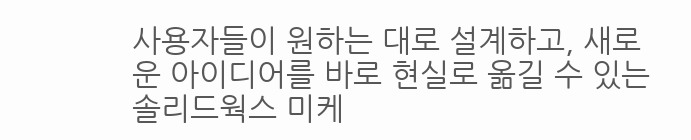사용자들이 원하는 대로 설계하고, 새로운 아이디어를 바로 현실로 옮길 수 있는 솔리드웍스 미케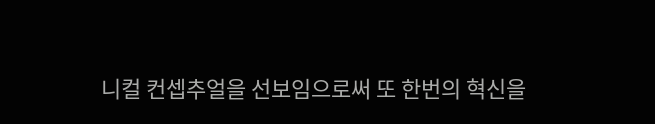니컬 컨셉추얼을 선보임으로써 또 한번의 혁신을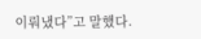이뤄냈다”고 말했다.